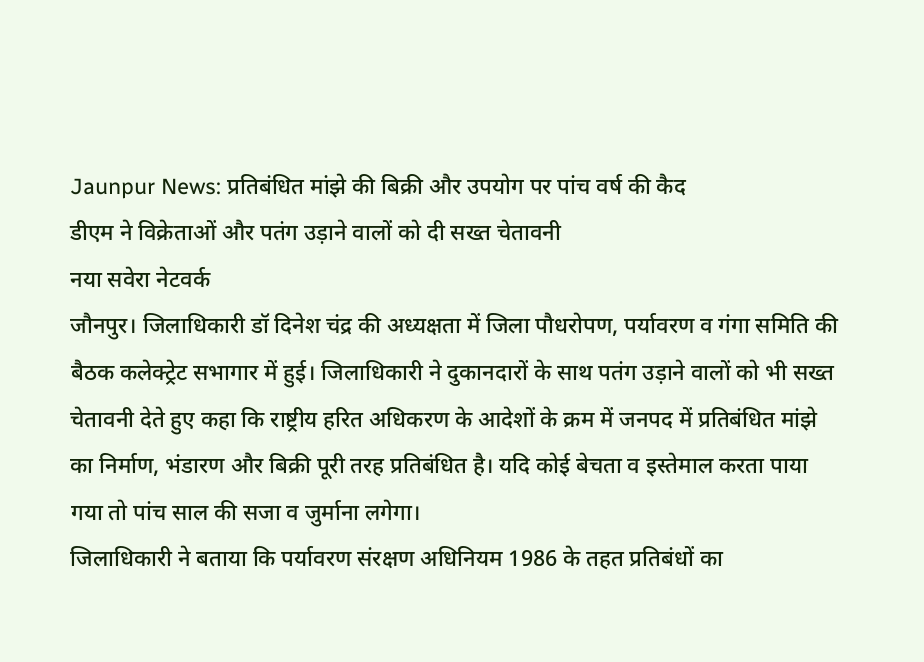Jaunpur News: प्रतिबंधित मांझे की बिक्री और उपयोग पर पांच वर्ष की कैद
डीएम ने विक्रेताओं और पतंग उड़ाने वालों को दी सख्त चेतावनी
नया सवेरा नेटवर्क
जौनपुर। जिलाधिकारी डॉ दिनेश चंद्र की अध्यक्षता में जिला पौधरोपण, पर्यावरण व गंगा समिति की बैठक कलेक्ट्रेट सभागार में हुई। जिलाधिकारी ने दुकानदारों के साथ पतंग उड़ाने वालों को भी सख्त चेतावनी देते हुए कहा कि राष्ट्रीय हरित अधिकरण के आदेशों के क्रम में जनपद में प्रतिबंधित मांझे का निर्माण, भंडारण और बिक्री पूरी तरह प्रतिबंधित है। यदि कोई बेचता व इस्तेमाल करता पाया गया तो पांच साल की सजा व जुर्माना लगेगा।
जिलाधिकारी ने बताया कि पर्यावरण संरक्षण अधिनियम 1986 के तहत प्रतिबंधों का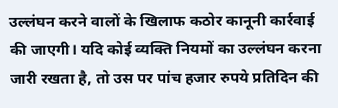उल्लंघन करने वालों के खिलाफ कठोर कानूनी कार्रवाई की जाएगी। यदि कोई व्यक्ति नियमों का उल्लंघन करना जारी रखता है, तो उस पर पांच हजार रुपये प्रतिदिन की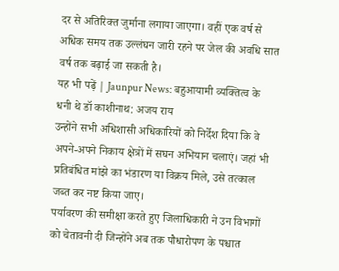दर से अतिरिक्त जुर्माना लगाया जाएगा। वहीं एक वर्ष से अधिक समय तक उल्लंघन जारी रहने पर जेल की अवधि सात वर्ष तक बढ़ाई जा सकती है।
यह भी पढ़ें | Jaunpur News: बहुआयामी व्यक्तित्व के धनी थे डॉ काशीनाथ: अजय राय
उन्होंने सभी अधिशासी अधिकारियों को निर्देश दिया कि वे अपने-अपने निकाय क्षेत्रों में सघन अभियान चलाएं। जहां भी प्रतिबंधित मांझे का भंडारण या विक्रय मिले, उसे तत्काल जब्त कर नष्ट किया जाए।
पर्यावरण की समीक्षा करते हुए जिलाधिकारी ने उन विभागों को चेतावनी दी जिन्होंने अब तक पौधारोपण के पश्चात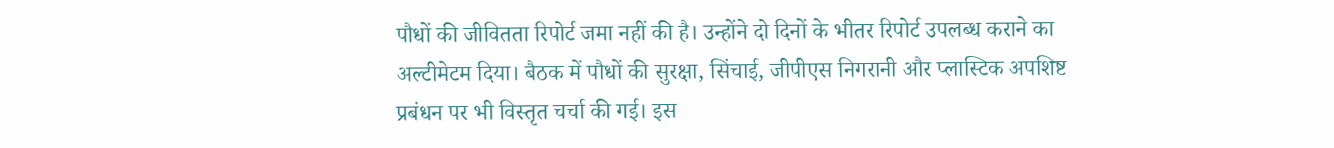पौधों की जीवितता रिपोर्ट जमा नहीं की है। उन्होंने दो दिनों के भीतर रिपोर्ट उपलब्ध कराने का अल्टीमेटम दिया। बैठक में पौधों की सुरक्षा, सिंचाई, जीपीएस निगरानी और प्लास्टिक अपशिष्ट प्रबंधन पर भी विस्तृत चर्चा की गई। इस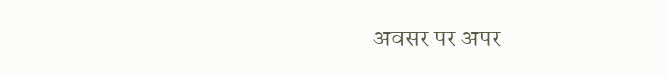अवसर पर अपर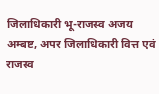जिलाधिकारी भू-राजस्व अजय अम्बष्ट, अपर जिलाधिकारी वित्त एवं राजस्व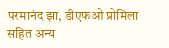परमानंद झा, डीएफओ प्रोमिला सहित अन्य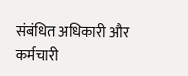संबंधित अधिकारी और कर्मचारी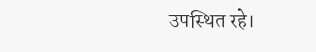उपस्थित रहे।